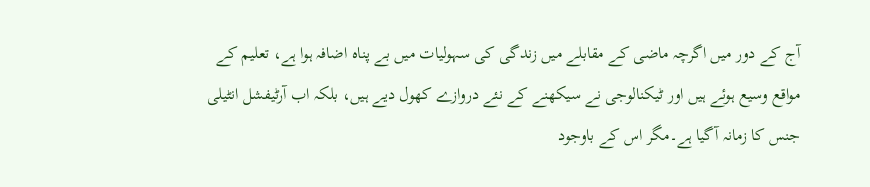آج کے دور میں اگرچہ ماضی کے مقابلے میں زندگی کی سہولیات میں بے پناہ اضافہ ہوا ہے، تعلیم کے مواقع وسیع ہوئے ہیں اور ٹیکنالوجی نے سیکھنے کے نئے دروازے کھول دیے ہیں، بلکہ اب آرٹیفشل انٹیلی جنس کا زمانہ آگیا ہے۔مگر اس کے باوجود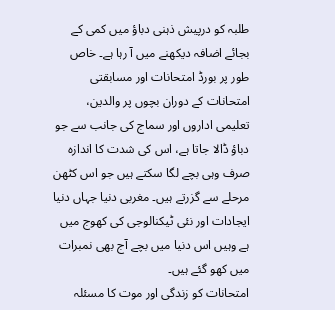طلبہ کو درپیش ذہنی دباؤ میں کمی کے بجائے اضافہ دیکھنے میں آ رہا ہے۔ خاص طور پر بورڈ امتحانات اور مسابقتی امتحانات کے دوران بچوں پر والدین، تعلیمی اداروں اور سماج کی جانب سے جو دباؤ ڈالا جاتا ہے، اس کی شدت کا اندازہ صرف وہی بچے لگا سکتے ہیں جو اس کٹھن مرحلے سے گزرتے ہیں۔ مغربی دنیا جہاں دنیا ایجادات اور نئی ٹیکنالوجی کی کھوج میں ہے وہیں اس دنیا میں بچے آج بھی نمبرات میں کھو گئے ہیں۔
امتحانات کو زندگی اور موت کا مسئلہ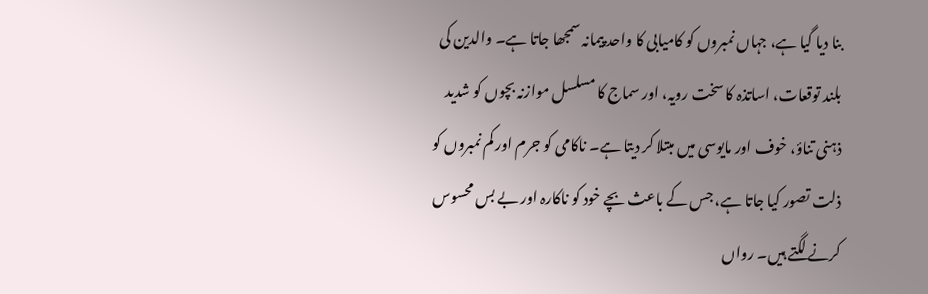بنا دیا گیا ہے، جہاں نمبروں کو کامیابی کا واحد پیمانہ سمجھا جاتا ہے۔ والدین کی بلند توقعات، اساتذہ کا سخت رویہ، اور سماج کا مسلسل موازنہ بچوں کو شدید ذہنی تناؤ، خوف اور مایوسی میں مبتلا کر دیتا ہے۔ ناکامی کو جرم اور کم نمبروں کو ذلت تصور کیا جاتا ہے، جس کے باعث بچے خود کو ناکارہ اور بے بس محسوس کرنے لگتے ہیں۔ رواں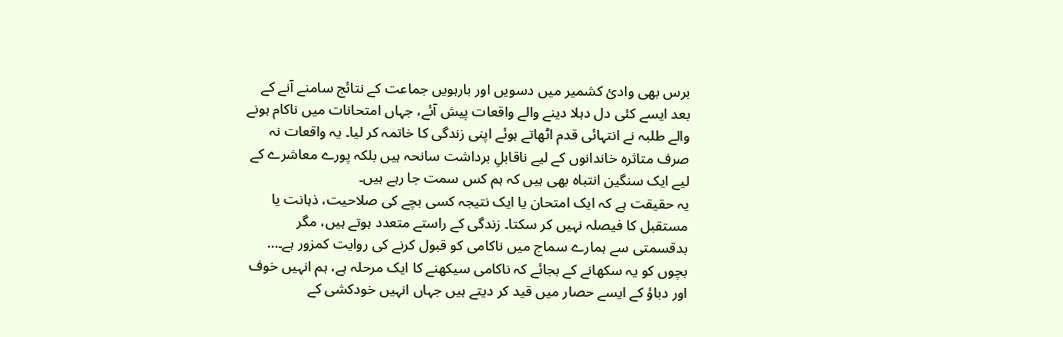برس بھی وادیٔ کشمیر میں دسویں اور بارہویں جماعت کے نتائج سامنے آنے کے بعد ایسے کئی دل دہلا دینے والے واقعات پیش آئے، جہاں امتحانات میں ناکام ہونے والے طلبہ نے انتہائی قدم اٹھاتے ہوئے اپنی زندگی کا خاتمہ کر لیا۔ یہ واقعات نہ صرف متاثرہ خاندانوں کے لیے ناقابلِ برداشت سانحہ ہیں بلکہ پورے معاشرے کے لیے ایک سنگین انتباہ بھی ہیں کہ ہم کس سمت جا رہے ہیں۔
یہ حقیقت ہے کہ ایک امتحان یا ایک نتیجہ کسی بچے کی صلاحیت، ذہانت یا مستقبل کا فیصلہ نہیں کر سکتا۔ زندگی کے راستے متعدد ہوتے ہیں، مگر بدقسمتی سے ہمارے سماج میں ناکامی کو قبول کرنے کی روایت کمزور ہے۔…
بچوں کو یہ سکھانے کے بجائے کہ ناکامی سیکھنے کا ایک مرحلہ ہے، ہم انہیں خوف اور دباؤ کے ایسے حصار میں قید کر دیتے ہیں جہاں انہیں خودکشی کے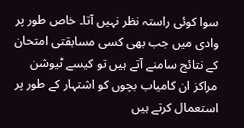سوا کوئی راستہ نظر نہیں آتا۔ خاص طور پر وادی میں جب بھی کسی مسابقتی امتحان کے نتائج سامنے آتے ہیں تو کیسے ٹیوشن مراکز ان کامیاب بچوں کو اشتہار کے طور پر استعمال کرتے ہیں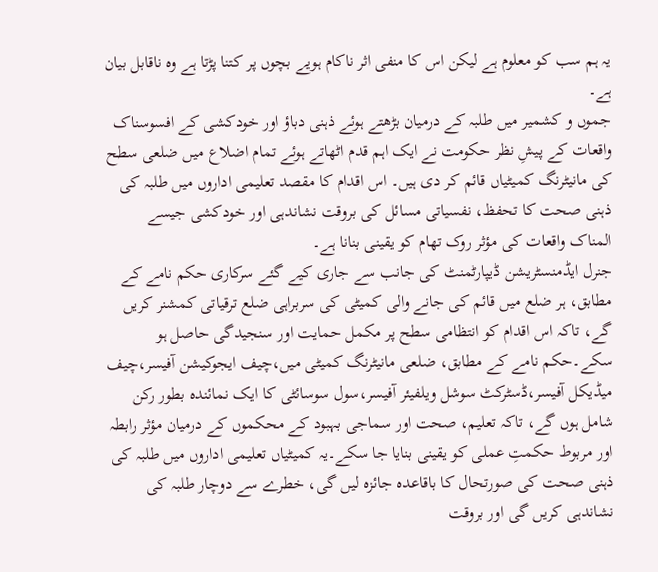یہ ہم سب کو معلوم ہے لیکن اس کا منفی اثر ناکام ہویے بچوں پر کتنا پڑتا ہے وہ ناقابل بیان ہے۔
جموں و کشمیر میں طلبہ کے درمیان بڑھتے ہوئے ذہنی دباؤ اور خودکشی کے افسوسناک واقعات کے پیشِ نظر حکومت نے ایک اہم قدم اٹھاتے ہوئے تمام اضلاع میں ضلعی سطح کی مانیٹرنگ کمیٹیاں قائم کر دی ہیں۔ اس اقدام کا مقصد تعلیمی اداروں میں طلبہ کی ذہنی صحت کا تحفظ، نفسیاتی مسائل کی بروقت نشاندہی اور خودکشی جیسے المناک واقعات کی مؤثر روک تھام کو یقینی بنانا ہے۔
جنرل ایڈمنسٹریشن ڈیپارٹمنٹ کی جانب سے جاری کیے گئے سرکاری حکم نامے کے مطابق، ہر ضلع میں قائم کی جانے والی کمیٹی کی سربراہی ضلع ترقیاتی کمشنر کریں گے، تاکہ اس اقدام کو انتظامی سطح پر مکمل حمایت اور سنجیدگی حاصل ہو سکے۔حکم نامے کے مطابق، ضلعی مانیٹرنگ کمیٹی میں،چیف ایجوکیشن آفیسر،چیف میڈیکل آفیسر،ڈسٹرکٹ سوشل ویلفیئر آفیسر،سول سوسائٹی کا ایک نمائندہ بطور رکن شامل ہوں گے، تاکہ تعلیم، صحت اور سماجی بہبود کے محکموں کے درمیان مؤثر رابطہ اور مربوط حکمتِ عملی کو یقینی بنایا جا سکے۔یہ کمیٹیاں تعلیمی اداروں میں طلبہ کی ذہنی صحت کی صورتحال کا باقاعدہ جائزہ لیں گی، خطرے سے دوچار طلبہ کی نشاندہی کریں گی اور بروقت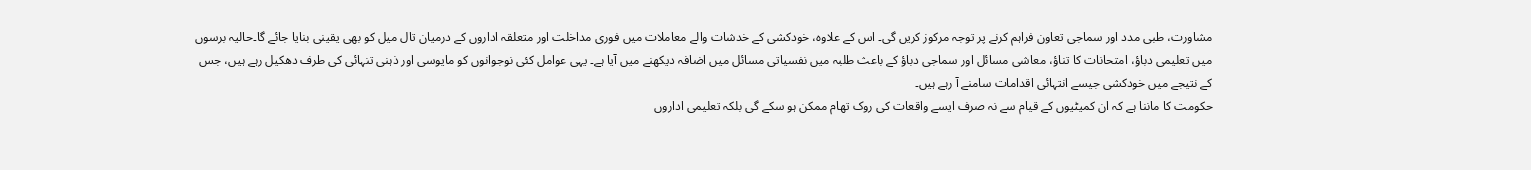مشاورت، طبی مدد اور سماجی تعاون فراہم کرنے پر توجہ مرکوز کریں گی۔ اس کے علاوہ، خودکشی کے خدشات والے معاملات میں فوری مداخلت اور متعلقہ اداروں کے درمیان تال میل کو بھی یقینی بنایا جائے گا۔حالیہ برسوں میں تعلیمی دباؤ، امتحانات کا تناؤ، معاشی مسائل اور سماجی دباؤ کے باعث طلبہ میں نفسیاتی مسائل میں اضافہ دیکھنے میں آیا ہے۔ یہی عوامل کئی نوجوانوں کو مایوسی اور ذہنی تنہائی کی طرف دھکیل رہے ہیں، جس کے نتیجے میں خودکشی جیسے انتہائی اقدامات سامنے آ رہے ہیں۔
حکومت کا ماننا ہے کہ ان کمیٹیوں کے قیام سے نہ صرف ایسے واقعات کی روک تھام ممکن ہو سکے گی بلکہ تعلیمی اداروں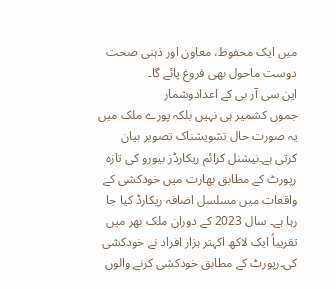میں ایک محفوظ، معاون اور ذہنی صحت دوست ماحول بھی فروغ پائے گا۔
این سی آر بی کے اعدادوشمار
جموں کشمیر ہی نہیں بلکہ پورے ملک میں یہ صورت حال تشویشناک تصویر بیان کرتی ہے۔نیشنل کرائم ریکارڈز بیورو کی تازہ رپورٹ کے مطابق بھارت میں خودکشی کے واقعات میں مسلسل اضافہ ریکارڈ کیا جا رہا ہے۔ سال 2023 کے دوران ملک بھر میں تقریباً ایک لاکھ اکہتر ہزار افراد نے خودکشی کی۔رپورٹ کے مطابق خودکشی کرنے والوں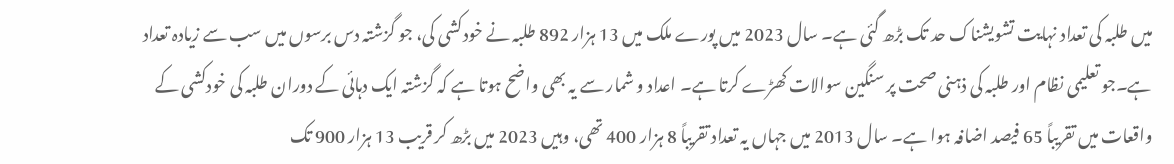میں طلبہ کی تعداد نہایت تشویشناک حد تک بڑھ گئی ہے۔ سال 2023 میں پورے ملک میں 13 ہزار 892 طلبہ نے خودکشی کی، جو گزشتہ دس برسوں میں سب سے زیادہ تعداد ہے۔جو تعلیمی نظام اور طلبہ کی ذہنی صحت پر سنگین سوالات کھڑے کرتا ہے۔ اعداد و شمار سے یہ بھی واضح ہوتا ہے کہ گزشتہ ایک دہائی کے دوران طلبہ کی خودکشی کے واقعات میں تقریباً 65 فیصد اضافہ ہوا ہے۔ سال 2013 میں جہاں یہ تعداد تقریباً 8 ہزار 400 تھی، وہیں 2023 میں بڑھ کر قریب 13 ہزار 900 تک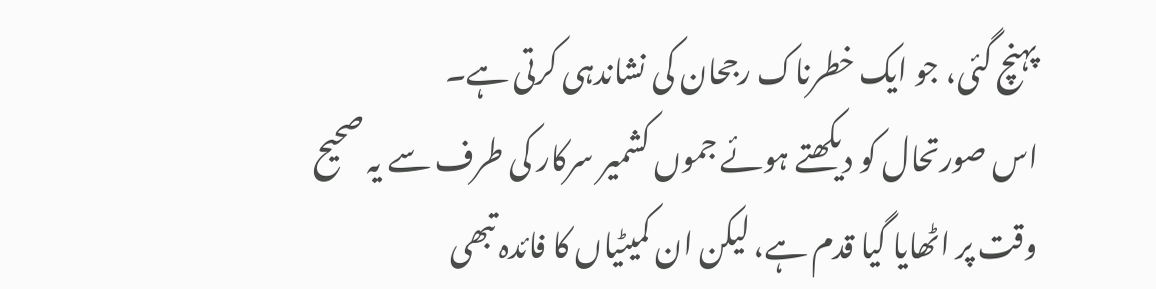پہنچ گئی، جو ایک خطرناک رجحان کی نشاندہی کرتی ہے۔
اس صورتحال کو دیکھتے ہوئے جموں کشمیر سرکار کی طرف سے یہ صحیح وقت پر اٹھایا گیا قدم ہے، لیکن ان کمیٹیاں کا فائدہ تبھی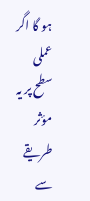ہو گا اگر عملی سطح پر یہ مؤثر طریقے سے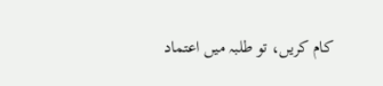کام کریں، تو طلبہ میں اعتماد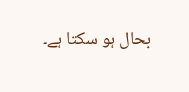بحال ہو سکتا ہے۔